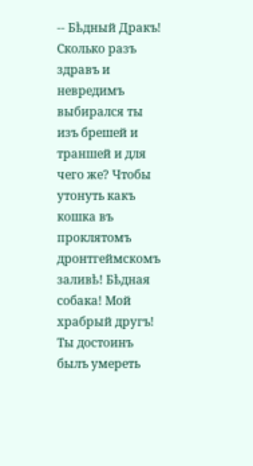-- Бѣдный Дракъ! Сколько разъ здравъ и невредимъ выбирался ты изъ брешей и траншей и для чего же? Чтобы утонуть какъ кошка въ проклятомъ дронтгеймскомъ заливѣ! Бѣдная собака! Мой храбрый другъ! Ты достоинъ былъ умереть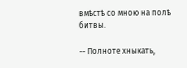вмѣстѣ со мною на полѣ битвы.

-- Полноте хныкать,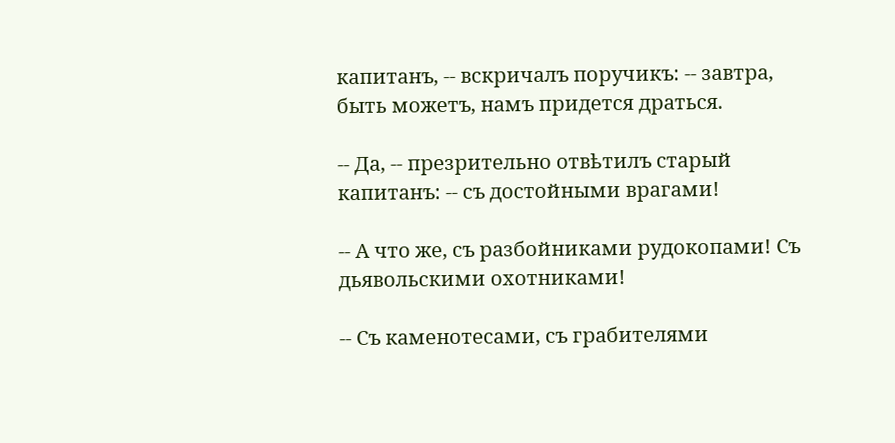капитанъ, -- вскричалъ поручикъ: -- завтра, быть можетъ, намъ придется драться.

-- Да, -- презрительно отвѣтилъ старый капитанъ: -- съ достойными врагами!

-- А что же, съ разбойниками рудокопами! Съ дьявольскими охотниками!

-- Съ каменотесами, съ грабителями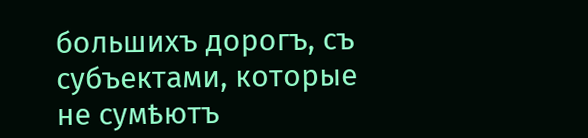большихъ дорогъ, съ субъектами, которые не сумѣютъ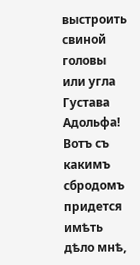выстроить свиной головы или угла Густава Адольфа! Вотъ съ какимъ сбродомъ придется имѣть дѣло мнѣ,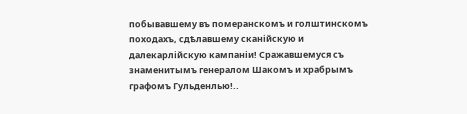побывавшему въ померанскомъ и голштинскомъ походахъ, сдѣлавшему сканійскую и далекарлійскую кампаніи! Сражавшемуся съ знаменитымъ генералом Шакомъ и храбрымъ графомъ Гульденлью!..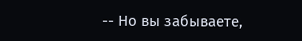-- Но вы забываете,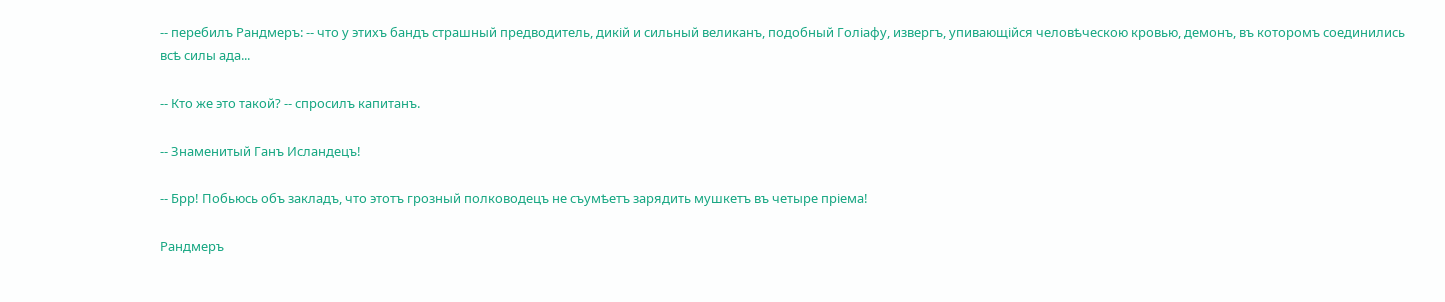-- перебилъ Рандмеръ: -- что у этихъ бандъ страшный предводитель, дикій и сильный великанъ, подобный Голіафу, извергъ, упивающійся человѣческою кровью, демонъ, въ которомъ соединились всѣ силы ада...

-- Кто же это такой? -- спросилъ капитанъ.

-- Знаменитый Ганъ Исландецъ!

-- Брр! Побьюсь объ закладъ, что этотъ грозный полководецъ не съумѣетъ зарядить мушкетъ въ четыре пріема!

Рандмеръ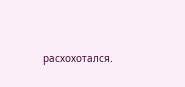расхохотался.